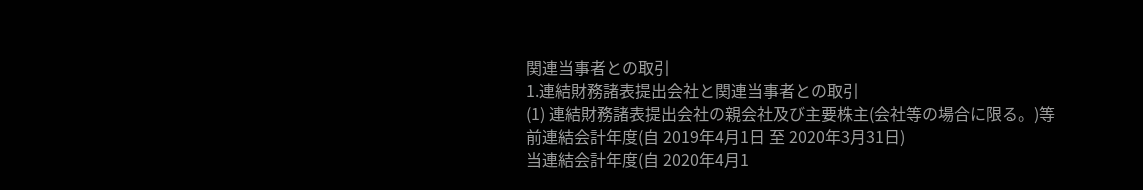関連当事者との取引
1.連結財務諸表提出会社と関連当事者との取引
(1) 連結財務諸表提出会社の親会社及び主要株主(会社等の場合に限る。)等
前連結会計年度(自 2019年4月1日 至 2020年3月31日)
当連結会計年度(自 2020年4月1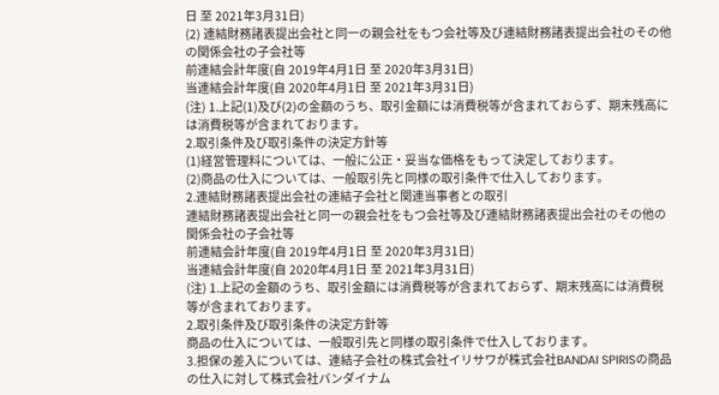日 至 2021年3月31日)
(2) 連結財務諸表提出会社と同一の親会社をもつ会社等及び連結財務諸表提出会社のその他の関係会社の子会社等
前連結会計年度(自 2019年4月1日 至 2020年3月31日)
当連結会計年度(自 2020年4月1日 至 2021年3月31日)
(注) 1.上記(1)及び(2)の金額のうち、取引金額には消費税等が含まれておらず、期末残高には消費税等が含まれております。
2.取引条件及び取引条件の決定方針等
(1)経営管理料については、一般に公正・妥当な価格をもって決定しております。
(2)商品の仕入については、一般取引先と同様の取引条件で仕入しております。
2.連結財務諸表提出会社の連結子会社と関連当事者との取引
連結財務諸表提出会社と同一の親会社をもつ会社等及び連結財務諸表提出会社のその他の関係会社の子会社等
前連結会計年度(自 2019年4月1日 至 2020年3月31日)
当連結会計年度(自 2020年4月1日 至 2021年3月31日)
(注) 1.上記の金額のうち、取引金額には消費税等が含まれておらず、期末残高には消費税等が含まれております。
2.取引条件及び取引条件の決定方針等
商品の仕入については、一般取引先と同様の取引条件で仕入しております。
3.担保の差入については、連結子会社の株式会社イリサワが株式会社BANDAI SPIRISの商品の仕入に対して株式会社バンダイナム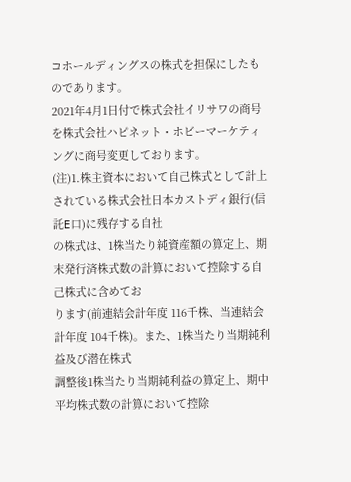コホールディングスの株式を担保にしたものであります。
2021年4月1日付で株式会社イリサワの商号を株式会社ハピネット・ホビーマーケティングに商号変更しております。
(注)1.株主資本において自己株式として計上されている株式会社日本カストディ銀行(信託E口)に残存する自社
の株式は、1株当たり純資産額の算定上、期末発行済株式数の計算において控除する自己株式に含めてお
ります(前連結会計年度 116千株、当連結会計年度 104千株)。また、1株当たり当期純利益及び潜在株式
調整後1株当たり当期純利益の算定上、期中平均株式数の計算において控除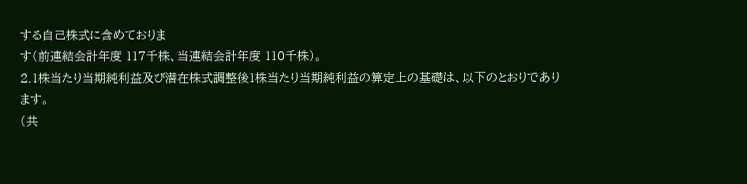する自己株式に含めておりま
す(前連結会計年度 117千株、当連結会計年度 110千株)。
2.1株当たり当期純利益及び潜在株式調整後1株当たり当期純利益の算定上の基礎は、以下のとおりであり
ます。
(共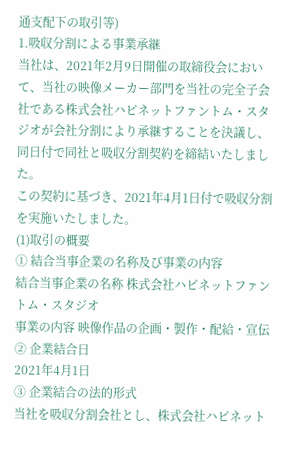通支配下の取引等)
1.吸収分割による事業承継
当社は、2021年2月9日開催の取締役会において、当社の映像メーカー部門を当社の完全子会社である株式会社ハピネットファントム・スタジオが会社分割により承継することを決議し、同日付で同社と吸収分割契約を締結いたしました。
この契約に基づき、2021年4月1日付で吸収分割を実施いたしました。
(1)取引の概要
① 結合当事企業の名称及び事業の内容
結合当事企業の名称 株式会社ハピネットファントム・スタジオ
事業の内容 映像作品の企画・製作・配給・宣伝
② 企業結合日
2021年4月1日
③ 企業結合の法的形式
当社を吸収分割会社とし、株式会社ハピネット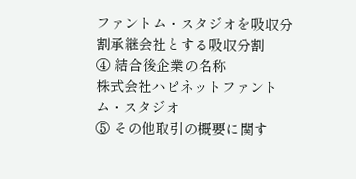ファントム・スタジオを吸収分割承継会社とする吸収分割
④ 結合後企業の名称
株式会社ハピネットファントム・スタジオ
⑤ その他取引の概要に関す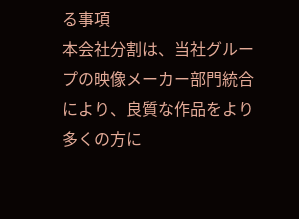る事項
本会社分割は、当社グループの映像メーカー部門統合により、良質な作品をより多くの方に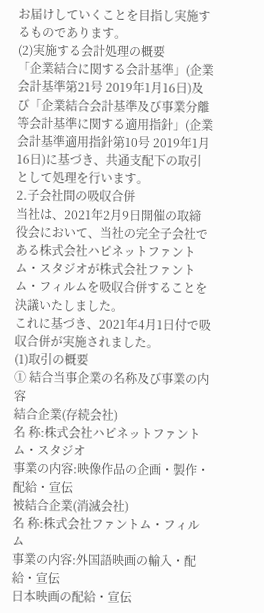お届けしていくことを目指し実施するものであります。
(2)実施する会計処理の概要
「企業結合に関する会計基準」(企業会計基準第21号 2019年1月16日)及び「企業結合会計基準及び事業分離等会計基準に関する適用指針」(企業会計基準適用指針第10号 2019年1月16日)に基づき、共通支配下の取引として処理を行います。
2.子会社間の吸収合併
当社は、2021年2月9日開催の取締役会において、当社の完全子会社である株式会社ハピネットファントム・スタジオが株式会社ファントム・フィルムを吸収合併することを決議いたしました。
これに基づき、2021年4月1日付で吸収合併が実施されました。
(1)取引の概要
① 結合当事企業の名称及び事業の内容
結合企業(存続会社)
名 称:株式会社ハピネットファントム・スタジオ
事業の内容:映像作品の企画・製作・配給・宣伝
被結合企業(消滅会社)
名 称:株式会社ファントム・フィルム
事業の内容:外国語映画の輸入・配給・宣伝
日本映画の配給・宣伝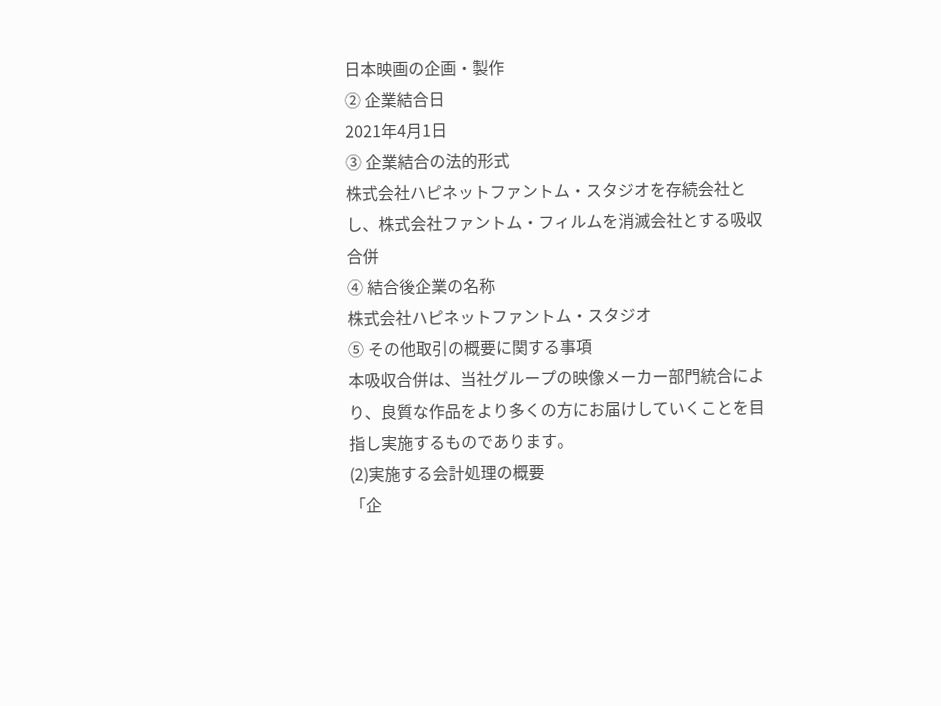日本映画の企画・製作
② 企業結合日
2021年4月1日
③ 企業結合の法的形式
株式会社ハピネットファントム・スタジオを存続会社とし、株式会社ファントム・フィルムを消滅会社とする吸収合併
④ 結合後企業の名称
株式会社ハピネットファントム・スタジオ
⑤ その他取引の概要に関する事項
本吸収合併は、当社グループの映像メーカー部門統合により、良質な作品をより多くの方にお届けしていくことを目指し実施するものであります。
(2)実施する会計処理の概要
「企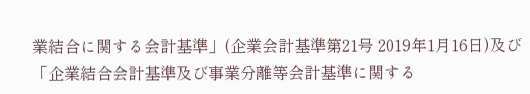業結合に関する会計基準」(企業会計基準第21号 2019年1月16日)及び「企業結合会計基準及び事業分離等会計基準に関する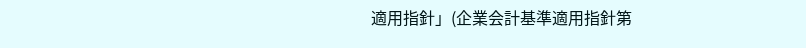適用指針」(企業会計基準適用指針第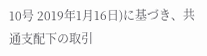10号 2019年1月16日)に基づき、共通支配下の取引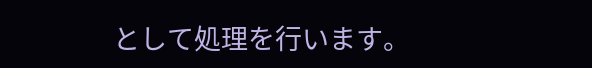として処理を行います。